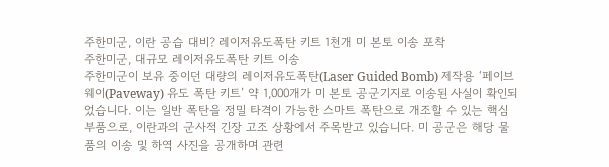주한미군, 이란 공습 대비? 레이저유도폭탄 키트 1천개 미 본토 이송 포착
주한미군, 대규모 레이저유도폭탄 키트 이송
주한미군이 보유 중이던 대량의 레이저유도폭탄(Laser Guided Bomb) 제작용 ‘페이브웨이(Paveway) 유도 폭탄 키트’ 약 1,000개가 미 본토 공군기지로 이송된 사실이 확인되었습니다. 이는 일반 폭탄을 정밀 타격이 가능한 스마트 폭탄으로 개조할 수 있는 핵심 부품으로, 이란과의 군사적 긴장 고조 상황에서 주목받고 있습니다. 미 공군은 해당 물품의 이송 및 하역 사진을 공개하며 관련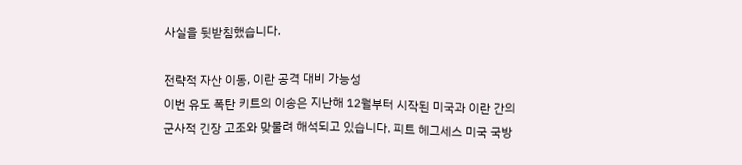사실을 뒷받침했습니다.

전략적 자산 이동, 이란 공격 대비 가능성
이번 유도 폭탄 키트의 이송은 지난해 12월부터 시작된 미국과 이란 간의 군사적 긴장 고조와 맞물려 해석되고 있습니다. 피트 헤그세스 미국 국방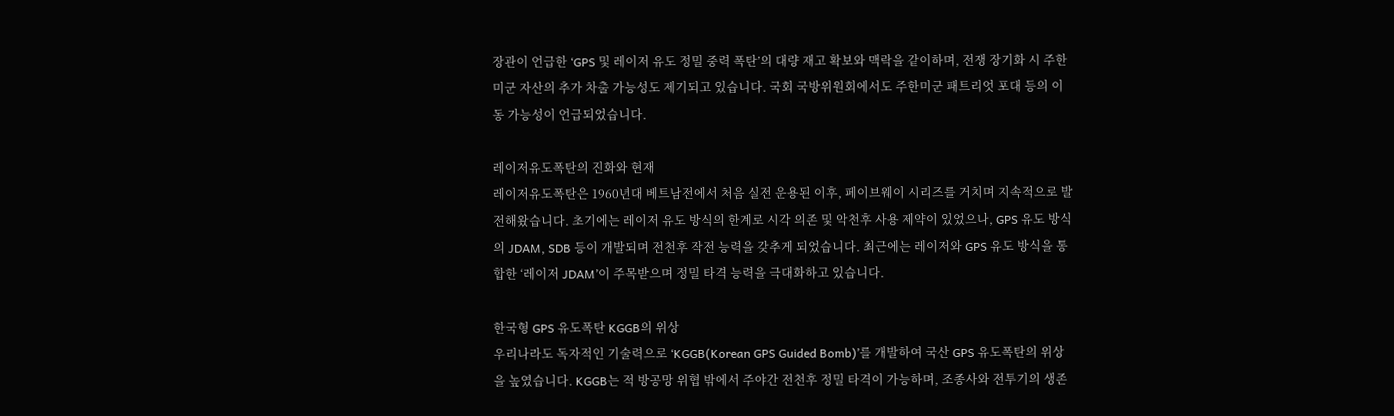장관이 언급한 ‘GPS 및 레이저 유도 정밀 중력 폭탄’의 대량 재고 확보와 맥락을 같이하며, 전쟁 장기화 시 주한미군 자산의 추가 차출 가능성도 제기되고 있습니다. 국회 국방위원회에서도 주한미군 패트리엇 포대 등의 이동 가능성이 언급되었습니다.

레이저유도폭탄의 진화와 현재
레이저유도폭탄은 1960년대 베트남전에서 처음 실전 운용된 이후, 페이브웨이 시리즈를 거치며 지속적으로 발전해왔습니다. 초기에는 레이저 유도 방식의 한계로 시각 의존 및 악천후 사용 제약이 있었으나, GPS 유도 방식의 JDAM, SDB 등이 개발되며 전천후 작전 능력을 갖추게 되었습니다. 최근에는 레이저와 GPS 유도 방식을 통합한 ‘레이저 JDAM’이 주목받으며 정밀 타격 능력을 극대화하고 있습니다.

한국형 GPS 유도폭탄 KGGB의 위상
우리나라도 독자적인 기술력으로 ‘KGGB(Korean GPS Guided Bomb)’를 개발하여 국산 GPS 유도폭탄의 위상을 높였습니다. KGGB는 적 방공망 위협 밖에서 주야간 전천후 정밀 타격이 가능하며, 조종사와 전투기의 생존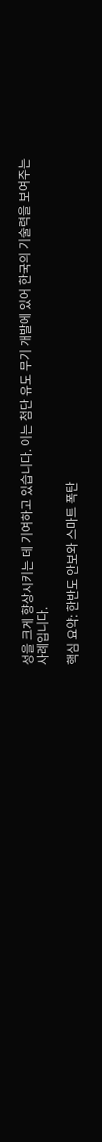성을 크게 향상시키는 데 기여하고 있습니다. 이는 첨단 유도 무기 개발에 있어 한국의 기술력을 보여주는 사례입니다.

핵심 요약: 한반도 안보와 스마트 폭탄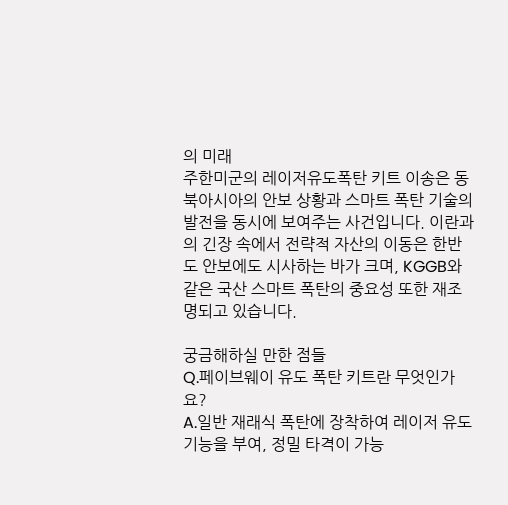의 미래
주한미군의 레이저유도폭탄 키트 이송은 동북아시아의 안보 상황과 스마트 폭탄 기술의 발전을 동시에 보여주는 사건입니다. 이란과의 긴장 속에서 전략적 자산의 이동은 한반도 안보에도 시사하는 바가 크며, KGGB와 같은 국산 스마트 폭탄의 중요성 또한 재조명되고 있습니다.

궁금해하실 만한 점들
Q.페이브웨이 유도 폭탄 키트란 무엇인가요?
A.일반 재래식 폭탄에 장착하여 레이저 유도 기능을 부여, 정밀 타격이 가능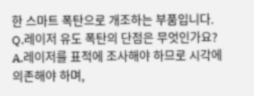한 스마트 폭탄으로 개조하는 부품입니다.
Q.레이저 유도 폭탄의 단점은 무엇인가요?
A.레이저를 표적에 조사해야 하므로 시각에 의존해야 하며,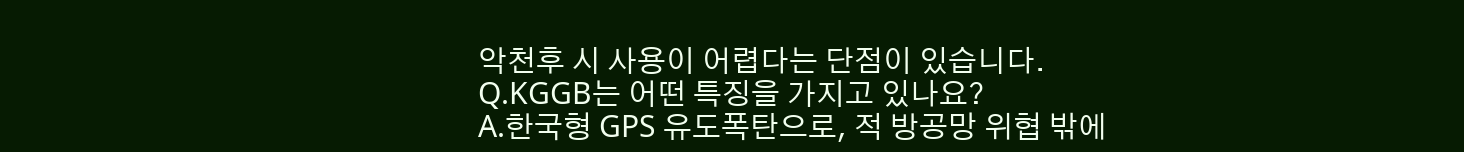악천후 시 사용이 어렵다는 단점이 있습니다.
Q.KGGB는 어떤 특징을 가지고 있나요?
A.한국형 GPS 유도폭탄으로, 적 방공망 위협 밖에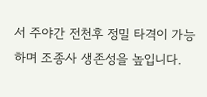서 주야간 전천후 정밀 타격이 가능하며 조종사 생존성을 높입니다.